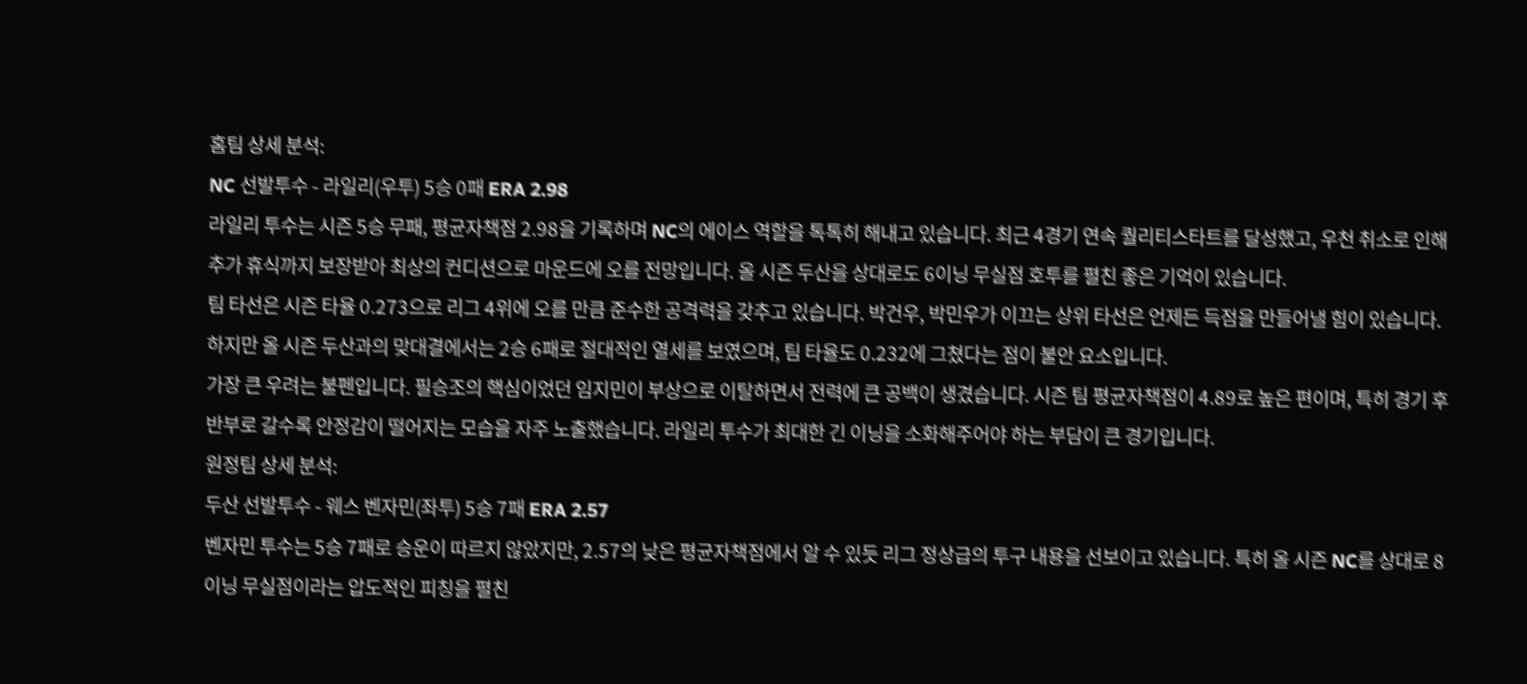홈팀 상세 분석:
NC 선발투수 - 라일리(우투) 5승 0패 ERA 2.98
라일리 투수는 시즌 5승 무패, 평균자책점 2.98을 기록하며 NC의 에이스 역할을 톡톡히 해내고 있습니다. 최근 4경기 연속 퀄리티스타트를 달성했고, 우천 취소로 인해 추가 휴식까지 보장받아 최상의 컨디션으로 마운드에 오를 전망입니다. 올 시즌 두산을 상대로도 6이닝 무실점 호투를 펼친 좋은 기억이 있습니다.
팀 타선은 시즌 타율 0.273으로 리그 4위에 오를 만큼 준수한 공격력을 갖추고 있습니다. 박건우, 박민우가 이끄는 상위 타선은 언제든 득점을 만들어낼 힘이 있습니다. 하지만 올 시즌 두산과의 맞대결에서는 2승 6패로 절대적인 열세를 보였으며, 팀 타율도 0.232에 그쳤다는 점이 불안 요소입니다.
가장 큰 우려는 불펜입니다. 필승조의 핵심이었던 임지민이 부상으로 이탈하면서 전력에 큰 공백이 생겼습니다. 시즌 팀 평균자책점이 4.89로 높은 편이며, 특히 경기 후반부로 갈수록 안정감이 떨어지는 모습을 자주 노출했습니다. 라일리 투수가 최대한 긴 이닝을 소화해주어야 하는 부담이 큰 경기입니다.
원정팀 상세 분석:
두산 선발투수 - 웨스 벤자민(좌투) 5승 7패 ERA 2.57
벤자민 투수는 5승 7패로 승운이 따르지 않았지만, 2.57의 낮은 평균자책점에서 알 수 있듯 리그 정상급의 투구 내용을 선보이고 있습니다. 특히 올 시즌 NC를 상대로 8이닝 무실점이라는 압도적인 피칭을 펼친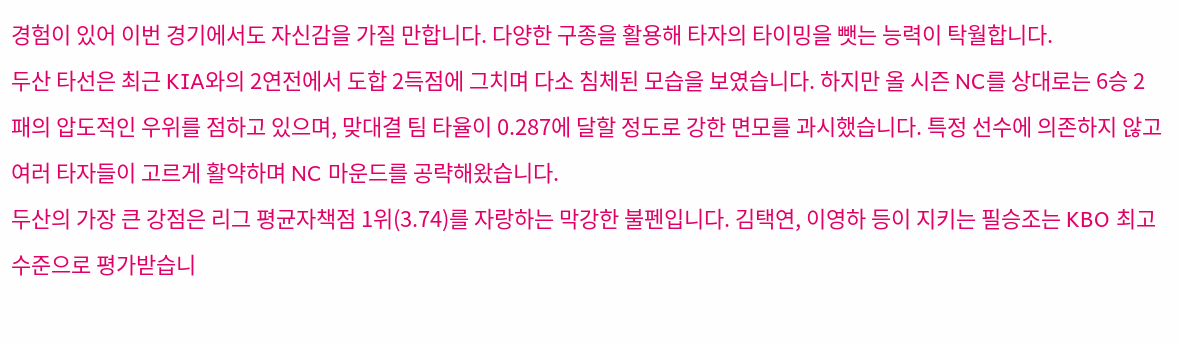경험이 있어 이번 경기에서도 자신감을 가질 만합니다. 다양한 구종을 활용해 타자의 타이밍을 뺏는 능력이 탁월합니다.
두산 타선은 최근 KIA와의 2연전에서 도합 2득점에 그치며 다소 침체된 모습을 보였습니다. 하지만 올 시즌 NC를 상대로는 6승 2패의 압도적인 우위를 점하고 있으며, 맞대결 팀 타율이 0.287에 달할 정도로 강한 면모를 과시했습니다. 특정 선수에 의존하지 않고 여러 타자들이 고르게 활약하며 NC 마운드를 공략해왔습니다.
두산의 가장 큰 강점은 리그 평균자책점 1위(3.74)를 자랑하는 막강한 불펜입니다. 김택연, 이영하 등이 지키는 필승조는 KBO 최고 수준으로 평가받습니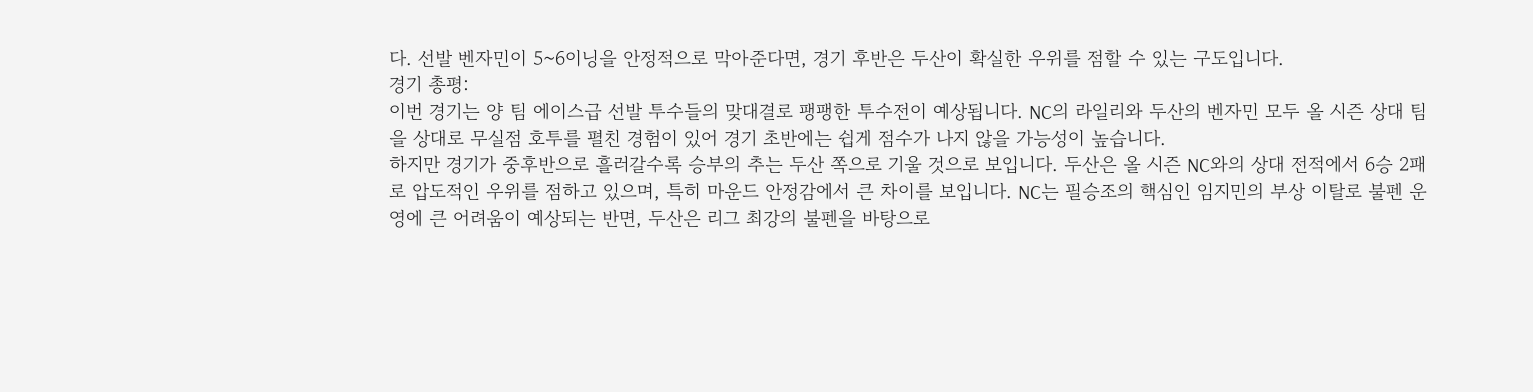다. 선발 벤자민이 5~6이닝을 안정적으로 막아준다면, 경기 후반은 두산이 확실한 우위를 점할 수 있는 구도입니다.
경기 총평:
이번 경기는 양 팀 에이스급 선발 투수들의 맞대결로 팽팽한 투수전이 예상됩니다. NC의 라일리와 두산의 벤자민 모두 올 시즌 상대 팀을 상대로 무실점 호투를 펼친 경험이 있어 경기 초반에는 쉽게 점수가 나지 않을 가능성이 높습니다.
하지만 경기가 중후반으로 흘러갈수록 승부의 추는 두산 쪽으로 기울 것으로 보입니다. 두산은 올 시즌 NC와의 상대 전적에서 6승 2패로 압도적인 우위를 점하고 있으며, 특히 마운드 안정감에서 큰 차이를 보입니다. NC는 필승조의 핵심인 임지민의 부상 이탈로 불펜 운영에 큰 어려움이 예상되는 반면, 두산은 리그 최강의 불펜을 바탕으로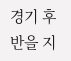경기 후반을 지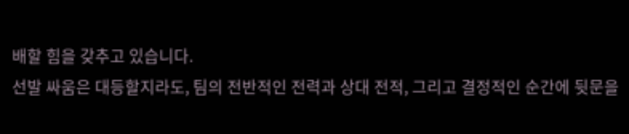배할 힘을 갖추고 있습니다.
선발 싸움은 대등할지라도, 팀의 전반적인 전력과 상대 전적, 그리고 결정적인 순간에 뒷문을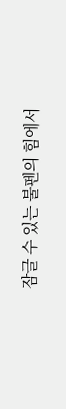잠글 수 있는 불펜의 힘에서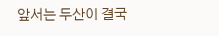앞서는 두산이 결국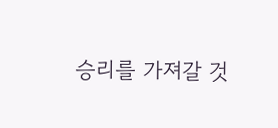승리를 가져갈 것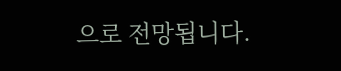으로 전망됩니다.